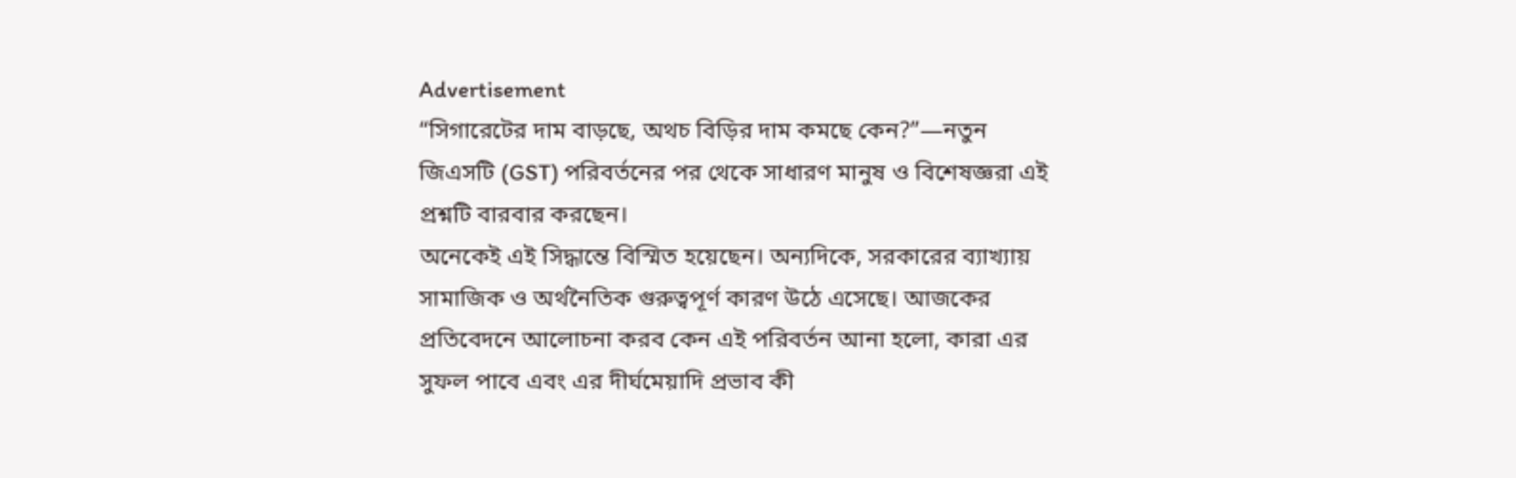Advertisement
“সিগারেটের দাম বাড়ছে, অথচ বিড়ির দাম কমছে কেন?”—নতুন জিএসটি (GST) পরিবর্তনের পর থেকে সাধারণ মানুষ ও বিশেষজ্ঞরা এই প্রশ্নটি বারবার করছেন।
অনেকেই এই সিদ্ধান্তে বিস্মিত হয়েছেন। অন্যদিকে, সরকারের ব্যাখ্যায় সামাজিক ও অর্থনৈতিক গুরুত্বপূর্ণ কারণ উঠে এসেছে। আজকের প্রতিবেদনে আলোচনা করব কেন এই পরিবর্তন আনা হলো, কারা এর সুফল পাবে এবং এর দীর্ঘমেয়াদি প্রভাব কী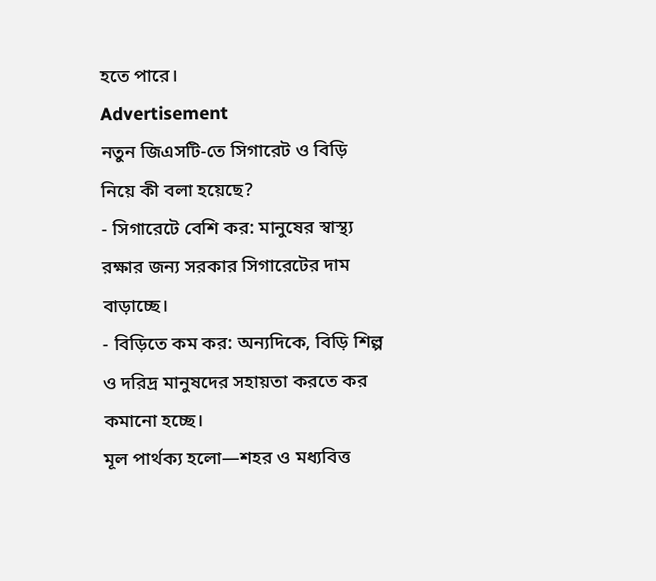হতে পারে।
Advertisement
নতুন জিএসটি-তে সিগারেট ও বিড়ি নিয়ে কী বলা হয়েছে?
- সিগারেটে বেশি কর: মানুষের স্বাস্থ্য রক্ষার জন্য সরকার সিগারেটের দাম বাড়াচ্ছে।
- বিড়িতে কম কর: অন্যদিকে, বিড়ি শিল্প ও দরিদ্র মানুষদের সহায়তা করতে কর কমানো হচ্ছে।
মূল পার্থক্য হলো—শহর ও মধ্যবিত্ত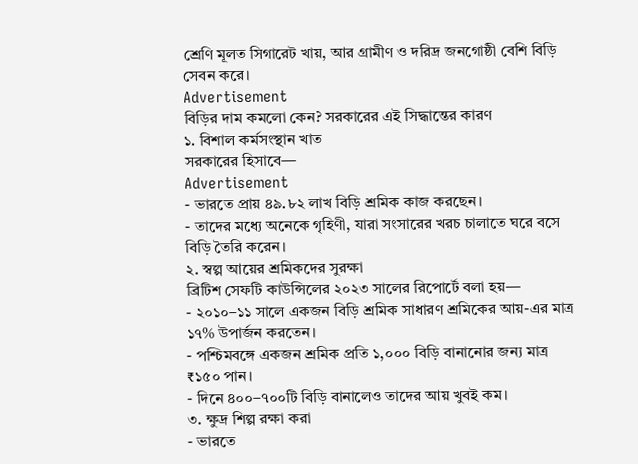শ্রেণি মূলত সিগারেট খায়, আর গ্রামীণ ও দরিদ্র জনগোষ্ঠী বেশি বিড়ি সেবন করে।
Advertisement
বিড়ির দাম কমলো কেন? সরকারের এই সিদ্ধান্তের কারণ
১. বিশাল কর্মসংস্থান খাত
সরকারের হিসাবে—
Advertisement
- ভারতে প্রায় ৪৯.৮২ লাখ বিড়ি শ্রমিক কাজ করছেন।
- তাদের মধ্যে অনেকে গৃহিণী, যারা সংসারের খরচ চালাতে ঘরে বসে বিড়ি তৈরি করেন।
২. স্বল্প আয়ের শ্রমিকদের সুরক্ষা
ব্রিটিশ সেফটি কাউন্সিলের ২০২৩ সালের রিপোর্টে বলা হয়—
- ২০১০–১১ সালে একজন বিড়ি শ্রমিক সাধারণ শ্রমিকের আয়-এর মাত্র ১৭% উপার্জন করতেন।
- পশ্চিমবঙ্গে একজন শ্রমিক প্রতি ১,০০০ বিড়ি বানানোর জন্য মাত্র ₹১৫০ পান।
- দিনে ৪০০–৭০০টি বিড়ি বানালেও তাদের আয় খুবই কম।
৩. ক্ষুদ্র শিল্প রক্ষা করা
- ভারতে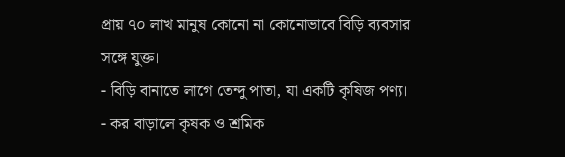প্রায় ৭০ লাখ মানুষ কোনো না কোনোভাবে বিড়ি ব্যবসার সঙ্গে যুক্ত।
- বিড়ি বানাতে লাগে তেন্দু পাতা, যা একটি কৃষিজ পণ্য।
- কর বাড়ালে কৃষক ও শ্রমিক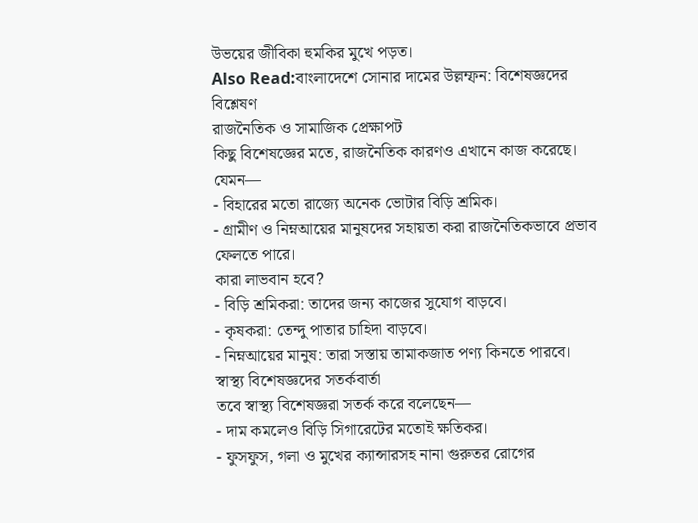উভয়ের জীবিকা হুমকির মুখে পড়ত।
Also Read:বাংলাদেশে সোনার দামের উল্লম্ফন: বিশেষজ্ঞদের বিশ্লেষণ
রাজনৈতিক ও সামাজিক প্রেক্ষাপট
কিছু বিশেষজ্ঞের মতে, রাজনৈতিক কারণও এখানে কাজ করেছে। যেমন—
- বিহারের মতো রাজ্যে অনেক ভোটার বিড়ি শ্রমিক।
- গ্রামীণ ও নিম্নআয়ের মানুষদের সহায়তা করা রাজনৈতিকভাবে প্রভাব ফেলতে পারে।
কারা লাভবান হবে?
- বিড়ি শ্রমিকরা: তাদের জন্য কাজের সুযোগ বাড়বে।
- কৃষকরা: তেন্দু পাতার চাহিদা বাড়বে।
- নিম্নআয়ের মানুষ: তারা সস্তায় তামাকজাত পণ্য কিনতে পারবে।
স্বাস্থ্য বিশেষজ্ঞদের সতর্কবার্তা
তবে স্বাস্থ্য বিশেষজ্ঞরা সতর্ক করে বলেছেন—
- দাম কমলেও বিড়ি সিগারেটের মতোই ক্ষতিকর।
- ফুসফুস, গলা ও মুখের ক্যান্সারসহ নানা গুরুতর রোগের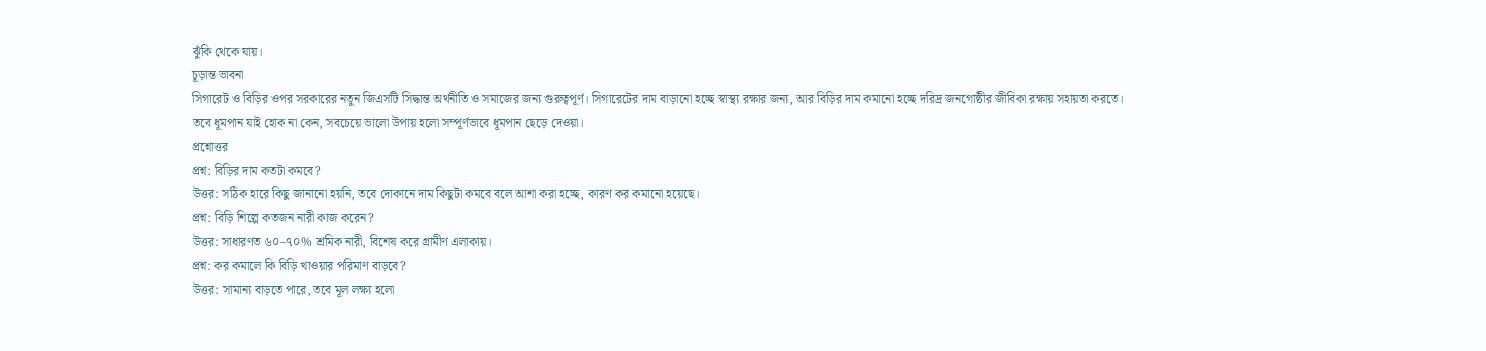ঝুঁকি থেকে যায়।
চূড়ান্ত ভাবনা
সিগারেট ও বিড়ির ওপর সরকারের নতুন জিএসটি সিদ্ধান্ত অর্থনীতি ও সমাজের জন্য গুরুত্বপূর্ণ। সিগারেটের দাম বাড়ানো হচ্ছে স্বাস্থ্য রক্ষার জন্য, আর বিড়ির দাম কমানো হচ্ছে দরিদ্র জনগোষ্ঠীর জীবিকা রক্ষায় সহায়তা করতে।
তবে ধূমপান যাই হোক না কেন, সবচেয়ে ভালো উপায় হলো সম্পূর্ণভাবে ধূমপান ছেড়ে দেওয়া।
প্রশ্নোত্তর
প্রশ্ন: বিড়ির দাম কতটা কমবে?
উত্তর: সঠিক হারে কিছু জানানো হয়নি, তবে দোকানে দাম কিছুটা কমবে বলে আশা করা হচ্ছে, কারণ কর কমানো হয়েছে।
প্রশ্ন: বিড়ি শিল্পে কতজন নারী কাজ করেন?
উত্তর: সাধারণত ৬০–৭০% শ্রমিক নারী, বিশেষ করে গ্রামীণ এলাকায়।
প্রশ্ন: কর কমালে কি বিড়ি খাওয়ার পরিমাণ বাড়বে?
উত্তর: সামান্য বাড়তে পারে, তবে মূল লক্ষ্য হলো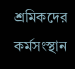শ্রমিকদের কর্মসংস্থান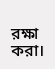রক্ষা করা।